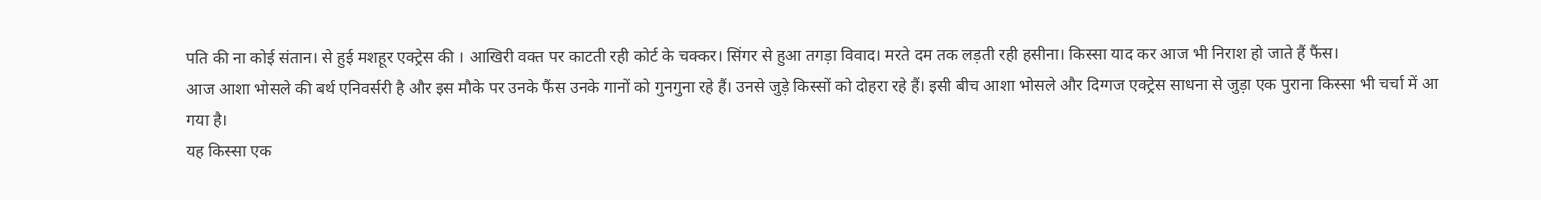पति की ना कोई संतान। से हुई मशहूर एक्ट्रेस की । आखिरी वक्त पर काटती रही कोर्ट के चक्कर। सिंगर से हुआ तगड़ा विवाद। मरते दम तक लड़ती रही हसीना। किस्सा याद कर आज भी निराश हो जाते हैं फैंस।
आज आशा भोसले की बर्थ एनिवर्सरी है और इस मौके पर उनके फैंस उनके गानों को गुनगुना रहे हैं। उनसे जुड़े किस्सों को दोहरा रहे हैं। इसी बीच आशा भोसले और दिग्गज एक्ट्रेस साधना से जुड़ा एक पुराना किस्सा भी चर्चा में आ गया है।
यह किस्सा एक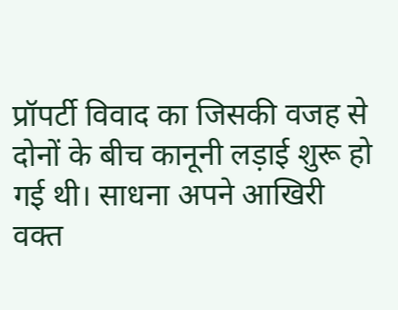प्रॉपर्टी विवाद का जिसकी वजह से दोनों के बीच कानूनी लड़ाई शुरू हो गई थी। साधना अपने आखिरी वक्त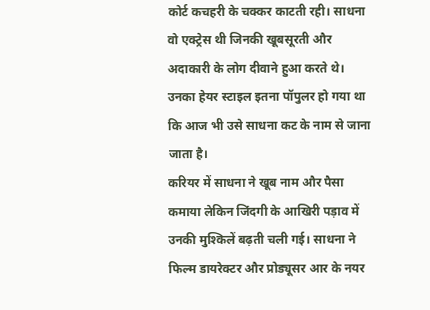कोर्ट कचहरी के चक्कर काटती रही। साधना वो एक्ट्रेस थी जिनकी खूबसूरती और अदाकारी के लोग दीवाने हुआ करते थे। उनका हेयर स्टाइल इतना पॉपुलर हो गया था कि आज भी उसे साधना कट के नाम से जाना जाता है।
करियर में साधना ने खूब नाम और पैसा कमाया लेकिन जिंदगी के आखिरी पड़ाव में उनकी मुश्किलें बढ़ती चली गई। साधना ने फिल्म डायरेक्टर और प्रोड्यूसर आर के नयर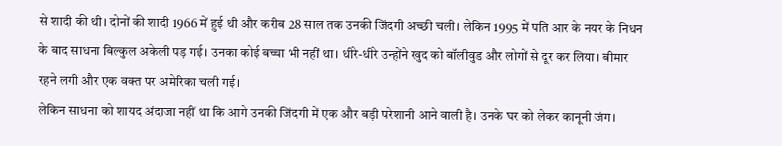से शादी की थी। दोनों की शादी 1966 में हुई थी और करीब 28 साल तक उनकी जिंदगी अच्छी चली। लेकिन 1995 में पति आर के नयर के निधन के बाद साधना बिल्कुल अकेली पड़ गई। उनका कोई बच्चा भी नहीं था। धीरे-धीरे उन्होंने खुद को बॉलीवुड और लोगों से दूर कर लिया। बीमार रहने लगी और एक वक्त पर अमेरिका चली गई।
लेकिन साधना को शायद अंदाजा नहीं था कि आगे उनकी जिंदगी में एक और बड़ी परेशानी आने वाली है। उनके घर को लेकर कानूनी जंग।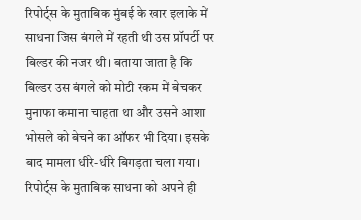रिपोर्ट्स के मुताबिक मुंबई के खार इलाके में साधना जिस बंगले में रहती थी उस प्रॉपर्टी पर बिल्डर की नजर थी। बताया जाता है कि बिल्डर उस बंगले को मोटी रकम में बेचकर मुनाफा कमाना चाहता था और उसने आशा भोसले को बेचने का ऑफर भी दिया। इसके बाद मामला धीरे-धीरे बिगड़ता चला गया।
रिपोर्ट्स के मुताबिक साधना को अपने ही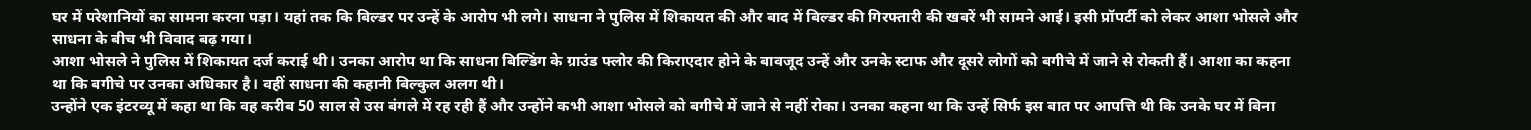घर में परेशानियों का सामना करना पड़ा। यहां तक कि बिल्डर पर उन्हें के आरोप भी लगे। साधना ने पुलिस में शिकायत की और बाद में बिल्डर की गिरफ्तारी की खबरें भी सामने आई। इसी प्रॉपर्टी को लेकर आशा भोसले और साधना के बीच भी विवाद बढ़ गया।
आशा भोसले ने पुलिस में शिकायत दर्ज कराई थी। उनका आरोप था कि साधना बिल्डिंग के ग्राउंड फ्लोर की किराएदार होने के बावजूद उन्हें और उनके स्टाफ और दूसरे लोगों को बगीचे में जाने से रोकती हैं। आशा का कहना था कि बगीचे पर उनका अधिकार है। वहीं साधना की कहानी बिल्कुल अलग थी।
उन्होंने एक इंटरव्यू में कहा था कि वह करीब 50 साल से उस बंगले में रह रही हैं और उन्होंने कभी आशा भोसले को बगीचे में जाने से नहीं रोका। उनका कहना था कि उन्हें सिर्फ इस बात पर आपत्ति थी कि उनके घर में बिना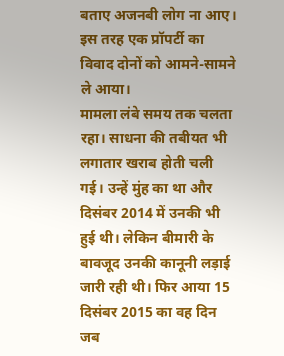बताए अजनबी लोग ना आए। इस तरह एक प्रॉपर्टी का विवाद दोनों को आमने-सामने ले आया।
मामला लंबे समय तक चलता रहा। साधना की तबीयत भी लगातार खराब होती चली गई। उन्हें मुंह का था और दिसंबर 2014 में उनकी भी हुई थी। लेकिन बीमारी के बावजूद उनकी कानूनी लड़ाई जारी रही थी। फिर आया 15 दिसंबर 2015 का वह दिन जब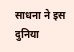साधना ने इस दुनिया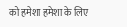को हमेशा हमेशा के लिए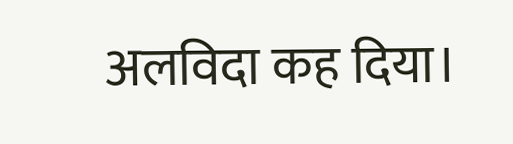अलविदा कह दिया।